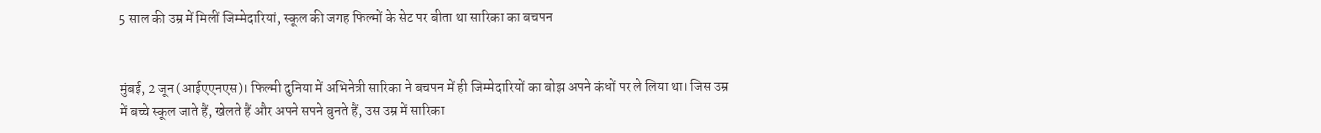5 साल की उम्र में मिलीं जिम्मेदारियां, स्कूल की जगह फिल्मों के सेट पर बीता था सारिका का बचपन


मुंबई, 2 जून (आईएएनएस)। फिल्मी दुनिया में अभिनेत्री सारिका ने बचपन में ही जिम्मेदारियों का बोझ अपने कंधों पर ले लिया था। जिस उम्र में बच्चे स्कूल जाते हैं, खेलते हैं और अपने सपने बुनते हैं, उस उम्र में सारिका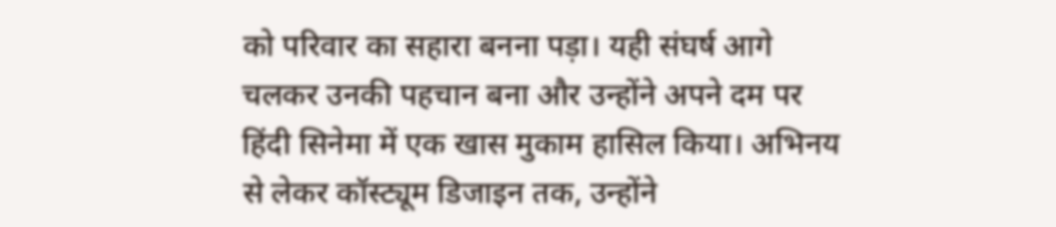को परिवार का सहारा बनना पड़ा। यही संघर्ष आगे चलकर उनकी पहचान बना और उन्होंने अपने दम पर हिंदी सिनेमा में एक खास मुकाम हासिल किया। अभिनय से लेकर कॉस्ट्यूम डिजाइन तक, उन्होंने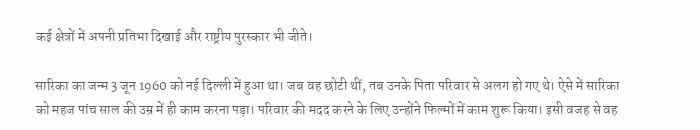कई क्षेत्रों में अपनी प्रतिभा दिखाई और राष्ट्रीय पुरस्कार भी जीते।

सारिका का जन्म 3 जून 1960 को नई दिल्ली में हुआ था। जब वह छोटी थीं, तब उनके पिता परिवार से अलग हो गए थे। ऐसे में सारिका को महज पांच साल की उम्र में ही काम करना पड़ा। परिवार की मदद करने के लिए उन्होंने फिल्मों में काम शुरू किया। इसी वजह से वह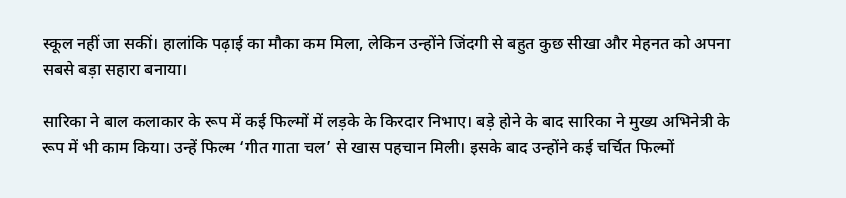स्कूल नहीं जा सकीं। हालांकि पढ़ाई का मौका कम मिला, लेकिन उन्होंने जिंदगी से बहुत कुछ सीखा और मेहनत को अपना सबसे बड़ा सहारा बनाया।

सारिका ने बाल कलाकार के रूप में कई फिल्मों में लड़के के किरदार निभाए। बड़े होने के बाद सारिका ने मुख्य अभिनेत्री के रूप में भी काम किया। उन्हें फिल्म ‘गीत गाता चल’ से खास पहचान मिली। इसके बाद उन्होंने कई चर्चित फिल्मों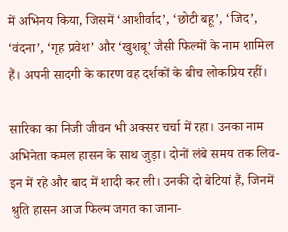में अभिनय किया, जिसमें ‘आशीर्वाद’, ‘छोटी बहू’, ‘जिद’, ‘वंदना’, ‘गृह प्रवेश’ और ‘खुशबू’ जैसी फिल्मों के नाम शामिल हैं। अपनी सादगी के कारण वह दर्शकों के बीच लोकप्रिय रहीं।

सारिका का निजी जीवन भी अक्सर चर्चा में रहा। उनका नाम अभिनेता कमल हासन के साथ जुड़ा। दोनों लंबे समय तक लिव-इन में रहे और बाद में शादी कर ली। उनकी दो बेटियां हैं, जिनमें श्रुति हासन आज फिल्म जगत का जाना-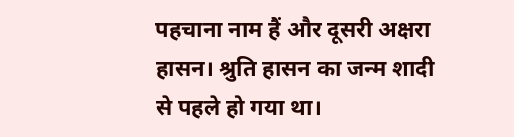पहचाना नाम हैं और दूसरी अक्षरा हासन। श्रुति हासन का जन्म शादी से पहले हो गया था।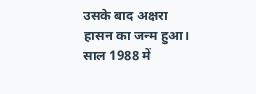उसके बाद अक्षरा हासन का जन्म हुआ। साल 1988 में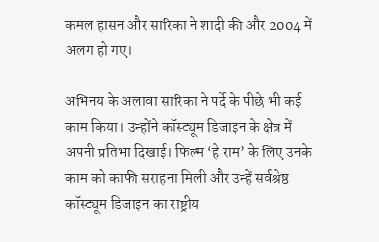कमल हासन और सारिका ने शादी की और 2004 में अलग हो गए।

अभिनय के अलावा सारिका ने पर्दे के पीछे भी कई काम किया। उन्होंने कॉस्ट्यूम डिजाइन के क्षेत्र में अपनी प्रतिभा दिखाई। फिल्म ‘हे राम’ के लिए उनके काम को काफी सराहना मिली और उन्हें सर्वश्रेष्ठ कॉस्ट्यूम डिजाइन का राष्ट्रीय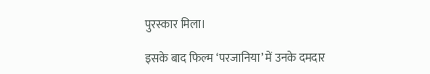पुरस्कार मिला।

इसके बाद फिल्म ‘परजानिया’ में उनके दमदार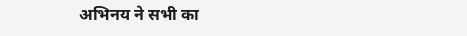अभिनय ने सभी का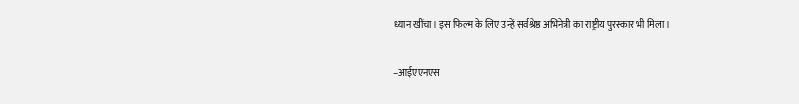ध्यान खींचा। इस फिल्म के लिए उन्हें सर्वश्रेष्ठ अभिनेत्री का राष्ट्रीय पुरस्कार भी मिला।

–आईएएनएस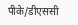पीके/डीएससी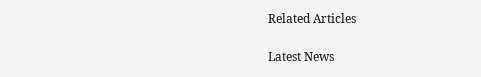Related Articles

Latest News